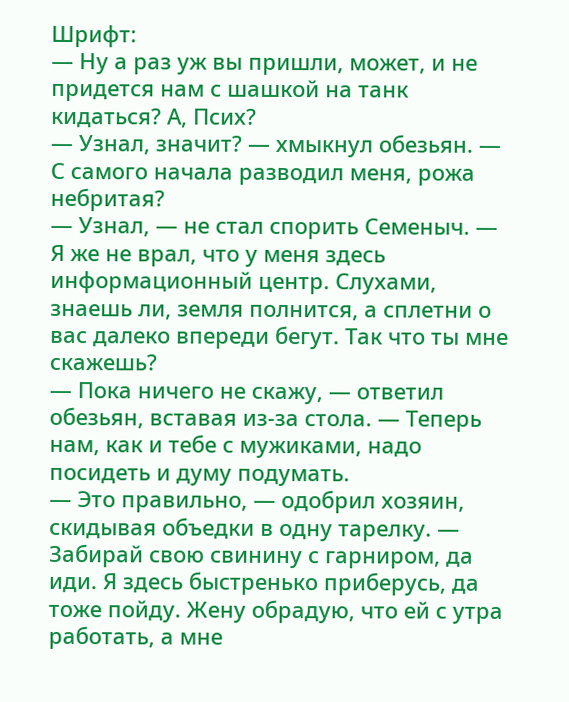Шрифт:
— Ну а раз уж вы пришли, может, и не придется нам с шашкой на танк кидаться? А, Псих?
— Узнал, значит? — хмыкнул обезьян. — С самого начала разводил меня, рожа небритая?
— Узнал, — не стал спорить Семеныч. — Я же не врал, что у меня здесь информационный центр. Слухами, знаешь ли, земля полнится, а сплетни о вас далеко впереди бегут. Так что ты мне скажешь?
— Пока ничего не скажу, — ответил обезьян, вставая из-за стола. — Теперь нам, как и тебе с мужиками, надо посидеть и думу подумать.
— Это правильно, — одобрил хозяин, скидывая объедки в одну тарелку. — Забирай свою свинину с гарниром, да иди. Я здесь быстренько приберусь, да тоже пойду. Жену обрадую, что ей с утра работать, а мне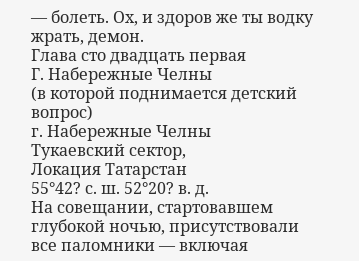— болеть. Ох, и здоров же ты водку жрать, демон.
Глава сто двадцать первая
Г. Набережные Челны
(в которой поднимается детский вопрос)
г. Набережные Челны
Тукаевский сектор,
Локация Татарстан
55°42? с. ш. 52°20? в. д.
На совещании, стартовавшем глубокой ночью, присутствовали все паломники — включая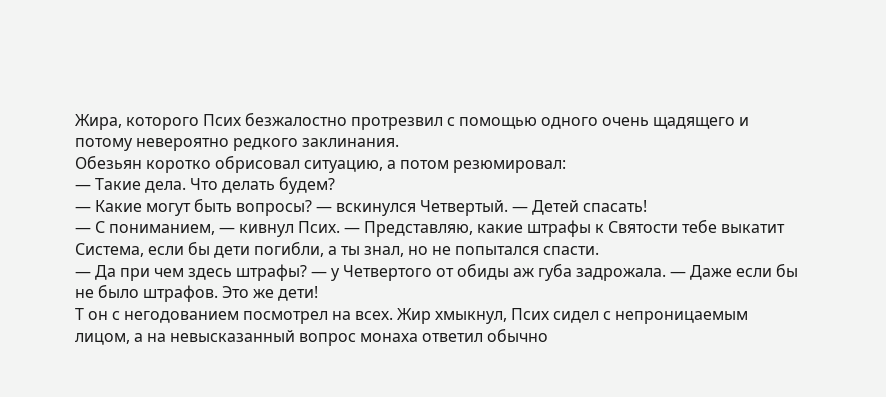Жира, которого Псих безжалостно протрезвил с помощью одного очень щадящего и потому невероятно редкого заклинания.
Обезьян коротко обрисовал ситуацию, а потом резюмировал:
— Такие дела. Что делать будем?
— Какие могут быть вопросы? — вскинулся Четвертый. — Детей спасать!
— С пониманием, — кивнул Псих. — Представляю, какие штрафы к Святости тебе выкатит Система, если бы дети погибли, а ты знал, но не попытался спасти.
— Да при чем здесь штрафы? — у Четвертого от обиды аж губа задрожала. — Даже если бы не было штрафов. Это же дети!
Т он с негодованием посмотрел на всех. Жир хмыкнул, Псих сидел с непроницаемым лицом, а на невысказанный вопрос монаха ответил обычно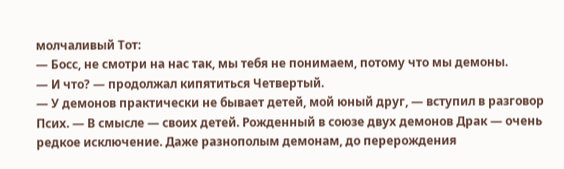молчаливый Тот:
— Босс, не смотри на нас так, мы тебя не понимаем, потому что мы демоны.
— И что? — продолжал кипятиться Четвертый.
— У демонов практически не бывает детей, мой юный друг, — вступил в разговор Псих. — В смысле — своих детей. Рожденный в союзе двух демонов Драк — очень редкое исключение. Даже разнополым демонам, до перерождения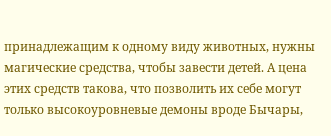принадлежащим к одному виду животных, нужны магические средства, чтобы завести детей. А цена этих средств такова, что позволить их себе могут только высокоуровневые демоны вроде Бычары,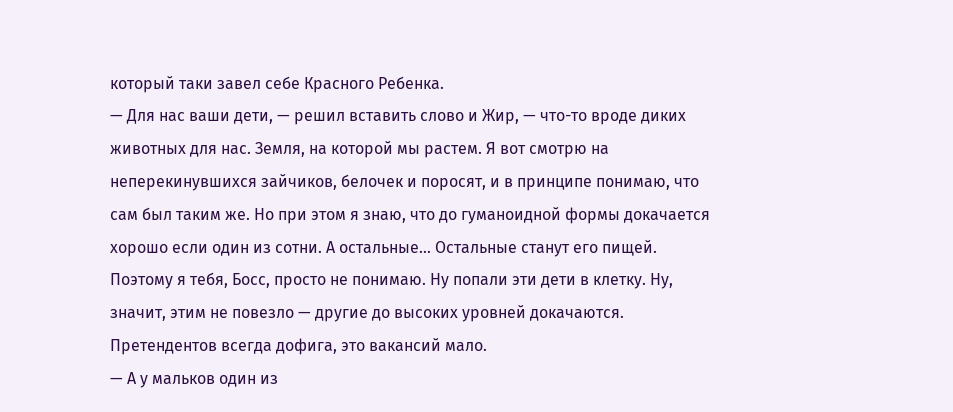который таки завел себе Красного Ребенка.
— Для нас ваши дети, — решил вставить слово и Жир, — что-то вроде диких животных для нас. Земля, на которой мы растем. Я вот смотрю на неперекинувшихся зайчиков, белочек и поросят, и в принципе понимаю, что сам был таким же. Но при этом я знаю, что до гуманоидной формы докачается хорошо если один из сотни. А остальные… Остальные станут его пищей. Поэтому я тебя, Босс, просто не понимаю. Ну попали эти дети в клетку. Ну, значит, этим не повезло — другие до высоких уровней докачаются. Претендентов всегда дофига, это вакансий мало.
— А у мальков один из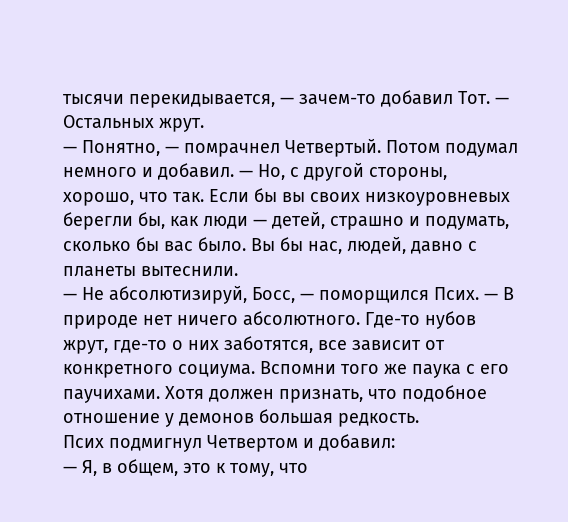тысячи перекидывается, — зачем-то добавил Тот. — Остальных жрут.
— Понятно, — помрачнел Четвертый. Потом подумал немного и добавил. — Но, с другой стороны, хорошо, что так. Если бы вы своих низкоуровневых берегли бы, как люди — детей, страшно и подумать, сколько бы вас было. Вы бы нас, людей, давно с планеты вытеснили.
— Не абсолютизируй, Босс, — поморщился Псих. — В природе нет ничего абсолютного. Где-то нубов жрут, где-то о них заботятся, все зависит от конкретного социума. Вспомни того же паука с его паучихами. Хотя должен признать, что подобное отношение у демонов большая редкость.
Псих подмигнул Четвертом и добавил:
— Я, в общем, это к тому, что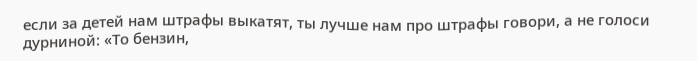если за детей нам штрафы выкатят, ты лучше нам про штрафы говори, а не голоси дурниной: «То бензин,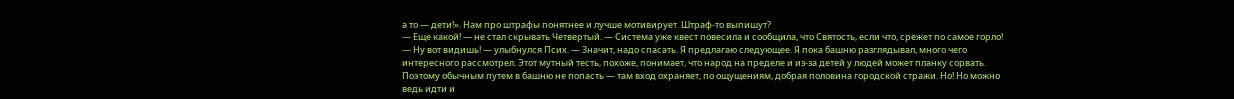а то — дети!». Нам про штрафы понятнее и лучше мотивирует. Штраф-то выпишут?
— Еще какой! — не стал скрывать Четвертый. — Система уже квест повесила и сообщила, что Святость, если что, срежет по самое горло!
— Ну вот видишь! — улыбнулся Псих. — Значит, надо спасать. Я предлагаю следующее. Я пока башню разглядывал, много чего интересного рассмотрел. Этот мутный тесть, похоже, понимает, что народ на пределе и из-за детей у людей может планку сорвать. Поэтому обычным путем в башню не попасть — там вход охраняет, по ощущениям, добрая половина городской стражи. Но! Но можно ведь идти и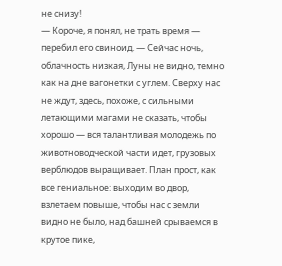не снизу!
— Короче, я понял, не трать время — перебил его свиноид. — Сейчас ночь, облачность низкая, Луны не видно, темно как на дне вагонетки с углем. Сверху нас не ждут, здесь, похоже, с сильными летающими магами не сказать, чтобы хорошо — вся талантливая молодежь по животноводческой части идет, грузовых верблюдов выращивает. План прост, как все гениальное: выходим во двор, взлетаем повыше, чтобы нас с земли видно не было, над башней срываемся в крутое пике,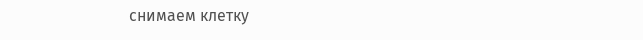снимаем клетку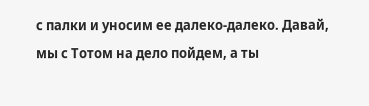с палки и уносим ее далеко-далеко. Давай, мы с Тотом на дело пойдем, а ты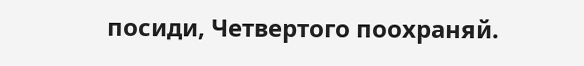посиди, Четвертого поохраняй.